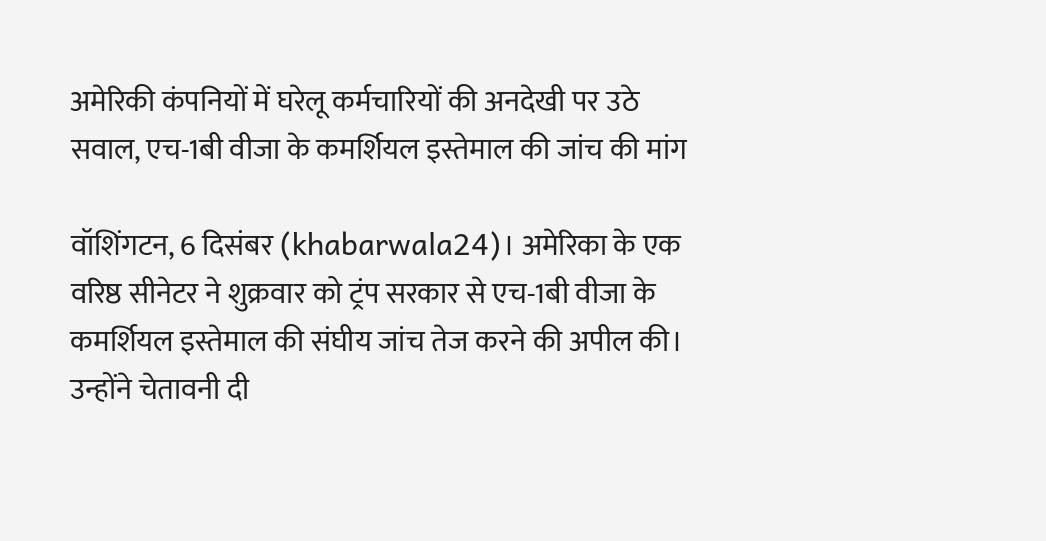अमेरिकी कंपनियों में घरेलू कर्मचारियों की अनदेखी पर उठे सवाल, एच-1बी वीजा के कमर्शियल इस्तेमाल की जांच की मांग

वॉशिंगटन, 6 दिसंबर (khabarwala24)। अमेरिका के एक वरिष्ठ सीनेटर ने शुक्रवार को ट्रंप सरकार से एच-1बी वीजा के कमर्शियल इस्तेमाल की संघीय जांच तेज करने की अपील की। उन्होंने चेतावनी दी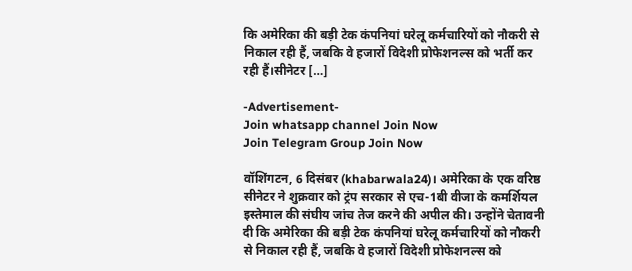कि अमेरिका की बड़ी टेक कंपनियां घरेलू कर्मचारियों को नौकरी से निकाल रही हैं, जबकि वे हजारों विदेशी प्रोफेशनल्स को भर्ती कर रही हैं।सीनेटर […]

-Advertisement-
Join whatsapp channel Join Now
Join Telegram Group Join Now

वॉशिंगटन, 6 दिसंबर (khabarwala24)। अमेरिका के एक वरिष्ठ सीनेटर ने शुक्रवार को ट्रंप सरकार से एच-1बी वीजा के कमर्शियल इस्तेमाल की संघीय जांच तेज करने की अपील की। उन्होंने चेतावनी दी कि अमेरिका की बड़ी टेक कंपनियां घरेलू कर्मचारियों को नौकरी से निकाल रही हैं, जबकि वे हजारों विदेशी प्रोफेशनल्स को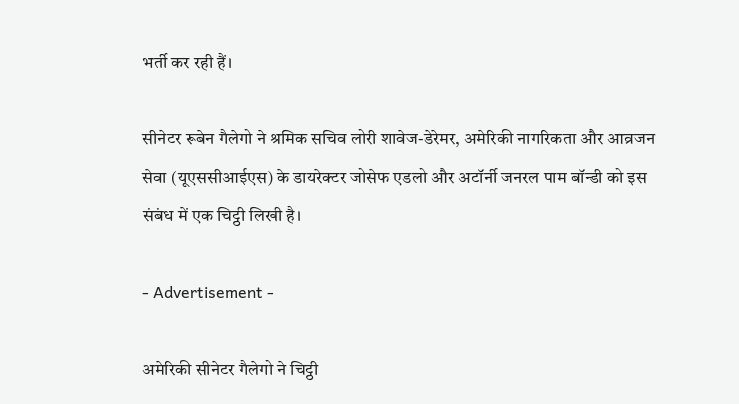भर्ती कर रही हैं।

सीनेटर रूबेन गैलेगो ने श्रमिक सचिव लोरी शावेज-डेरेमर, अमेरिकी नागरिकता और आव्रजन सेवा (यूएससीआईएस) के डायरेक्टर जोसेफ एडलो और अटॉर्नी जनरल पाम बॉन्डी को इस संबंध में एक चिट्ठी लिखी है।

- Advertisement -

अमेरिकी सीनेटर गैलेगो ने चिट्ठी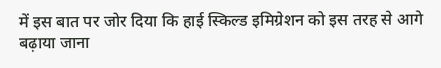में इस बात पर जोर दिया कि हाई स्किल्ड इमिग्रेशन को इस तरह से आगे बढ़ाया जाना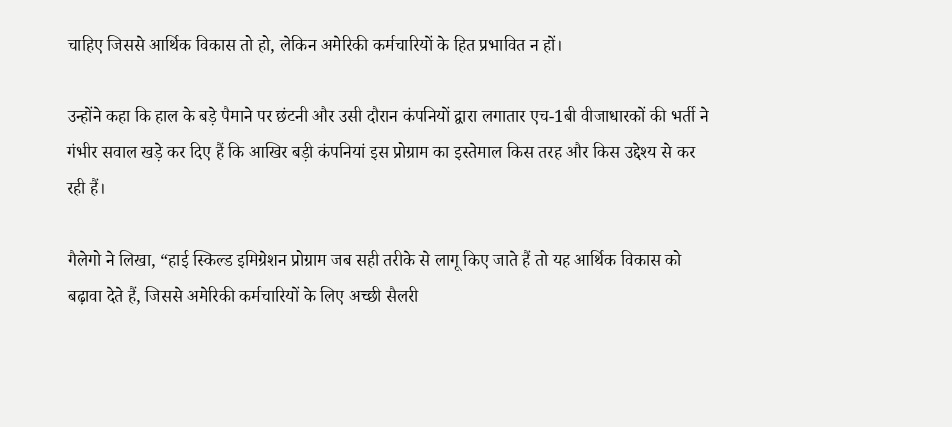चाहिए जिससे आर्थिक विकास तो हो, लेकिन अमेरिकी कर्मचारियों के हित प्रभावित न हों।

उन्होंने कहा कि हाल के बड़े पैमाने पर छंटनी और उसी दौरान कंपनियों द्वारा लगातार एच-1बी वीजाधारकों की भर्ती ने गंभीर सवाल खड़े कर दिए हैं कि आखिर बड़ी कंपनियां इस प्रोग्राम का इस्तेमाल किस तरह और किस उद्देश्य से कर रही हैं।

गैलेगो ने लिखा, “हाई स्किल्ड इमिग्रेशन प्रोग्राम जब सही तरीके से लागू किए जाते हैं तो यह आर्थिक विकास को बढ़ावा देते हैं, जिससे अमेरिकी कर्मचारियों के लिए अच्छी सैलरी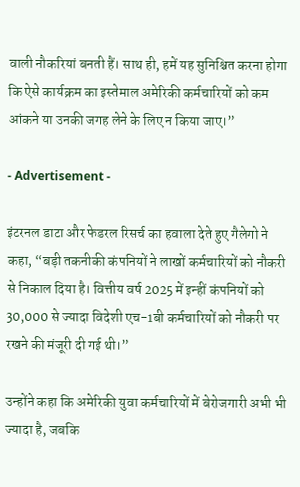वाली नौकरियां बनती हैं। साथ ही, हमें यह सुनिश्चित करना होगा कि ऐसे कार्यक्रम का इस्तेमाल अमेरिकी कर्मचारियों को कम आंकने या उनकी जगह लेने के लिए न किया जाए।”

- Advertisement -

इंटरनल डाटा और फेडरल रिसर्च का हवाला देते हुए गैलेगो ने कहा, “बड़ी तकनीकी कंपनियों ने लाखों कर्मचारियों को नौकरी से निकाल दिया है। वित्तीय वर्ष 2025 में इन्हीं कंपनियों को 30,000 से ज्यादा विदेशी एच-1बी कर्मचारियों को नौकरी पर रखने की मंजूरी दी गई थी।”

उन्होंने कहा कि अमेरिकी युवा कर्मचारियों में बेरोजगारी अभी भी ज्यादा है, जबकि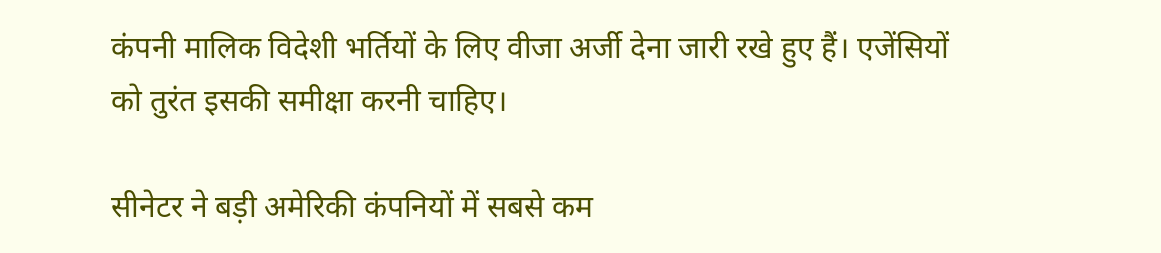कंपनी मालिक विदेशी भर्तियों के लिए वीजा अर्जी देना जारी रखे हुए हैं। एजेंसियों को तुरंत इसकी समीक्षा करनी चाहिए।

सीनेटर ने बड़ी अमेरिकी कंपनियों में सबसे कम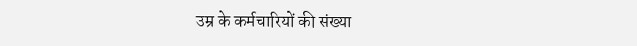उम्र के कर्मचारियों की संख्या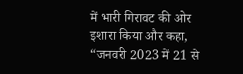में भारी गिरावट की ओर इशारा किया और कहा, “जनवरी 2023 में 21 से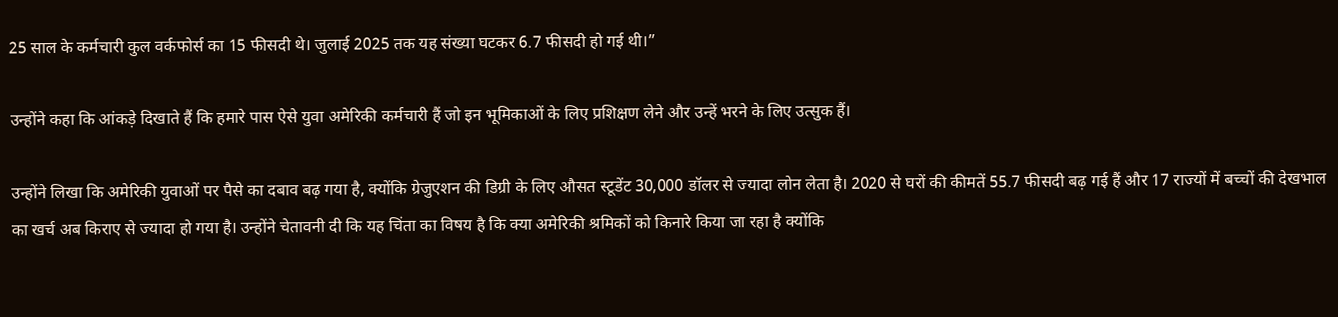25 साल के कर्मचारी कुल वर्कफोर्स का 15 फीसदी थे। जुलाई 2025 तक यह संख्या घटकर 6.7 फीसदी हो गई थी।”

उन्होंने कहा कि आंकड़े दिखाते हैं कि हमारे पास ऐसे युवा अमेरिकी कर्मचारी हैं जो इन भूमिकाओं के लिए प्रशिक्षण लेने और उन्हें भरने के लिए उत्सुक हैं।

उन्होंने लिखा कि अमेरिकी युवाओं पर पैसे का दबाव बढ़ गया है, क्योंकि ग्रेजुएशन की डिग्री के लिए औसत स्टूडेंट 30,000 डॉलर से ज्यादा लोन लेता है। 2020 से घरों की कीमतें 55.7 फीसदी बढ़ गई हैं और 17 राज्यों में बच्चों की देखभाल का खर्च अब किराए से ज्यादा हो गया है। उन्होंने चेतावनी दी कि यह चिंता का विषय है कि क्या अमेरिकी श्रमिकों को किनारे किया जा रहा है क्योंकि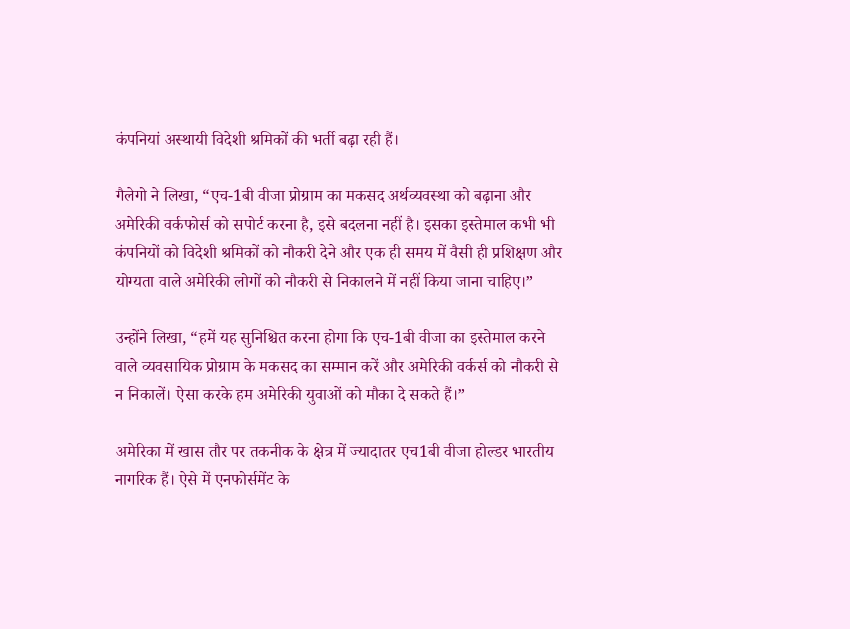कंपनियां अस्थायी विदेशी श्रमिकों की भर्ती बढ़ा रही हैं।

गैलेगो ने लिखा, “एच-1बी वीजा प्रोग्राम का मकसद अर्थव्यवस्था को बढ़ाना और अमेरिकी वर्कफोर्स को सपोर्ट करना है, इसे बदलना नहीं है। इसका इस्तेमाल कभी भी कंपनियों को विदेशी श्रमिकों को नौकरी देने और एक ही समय में वैसी ही प्रशिक्षण और योग्यता वाले अमेरिकी लोगों को नौकरी से निकालने में नहीं किया जाना चाहिए।”

उन्होंने लिखा, “हमें यह सुनिश्चित करना होगा कि एच-1बी वीजा का इस्तेमाल करने वाले व्यवसायिक प्रोग्राम के मकसद का सम्मान करें और अमेरिकी वर्कर्स को नौकरी से न निकालें। ऐसा करके हम अमेरिकी युवाओं को मौका दे सकते हैं।”

अमेरिका में खास तौर पर तकनीक के क्षेत्र में ज्यादातर एच1बी वीजा होल्डर भारतीय नागरिक हैं। ऐसे में एनफोर्समेंट के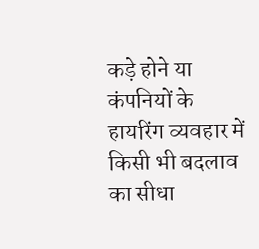कड़े होने या कंपनियों के हायरिंग व्यवहार में किसी भी बदलाव का सीधा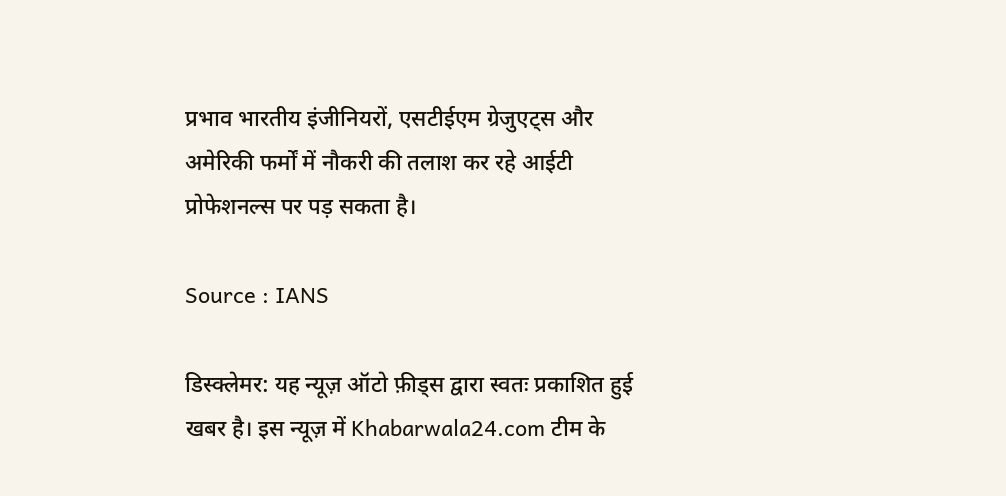प्रभाव भारतीय इंजीनियरों, एसटीईएम ग्रेजुएट्स और अमेरिकी फर्मों में नौकरी की तलाश कर रहे आईटी प्रोफेशनल्स पर पड़ सकता है।

Source : IANS

डिस्क्लेमर: यह न्यूज़ ऑटो फ़ीड्स द्वारा स्वतः प्रकाशित हुई खबर है। इस न्यूज़ में Khabarwala24.com टीम के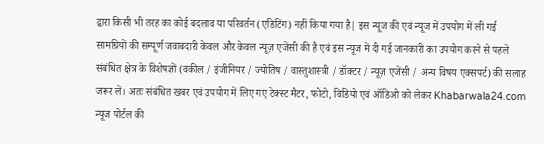द्वारा किसी भी तरह का कोई बदलाव या परिवर्तन (एडिटिंग) नहीं किया गया है| इस न्यूज की एवं न्यूज में उपयोग में ली गई सामग्रियों की सम्पूर्ण जवाबदारी केवल और केवल न्यूज़ एजेंसी की है एवं इस न्यूज में दी गई जानकारी का उपयोग करने से पहले संबंधित क्षेत्र के विशेषज्ञों (वकील / इंजीनियर / ज्योतिष / वास्तुशास्त्री / डॉक्टर / न्यूज़ एजेंसी / अन्य विषय एक्सपर्ट) की सलाह जरूर लें। अतः संबंधित खबर एवं उपयोग में लिए गए टेक्स्ट मैटर, फोटो, विडियो एवं ऑडिओ को लेकर Khabarwala24.com न्यूज पोर्टल की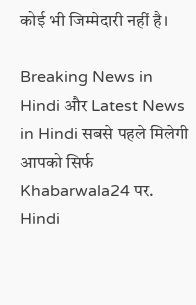कोई भी जिम्मेदारी नहीं है।

Breaking News in Hindi और Latest News in Hindi सबसे पहले मिलेगी आपको सिर्फ Khabarwala24 पर. Hindi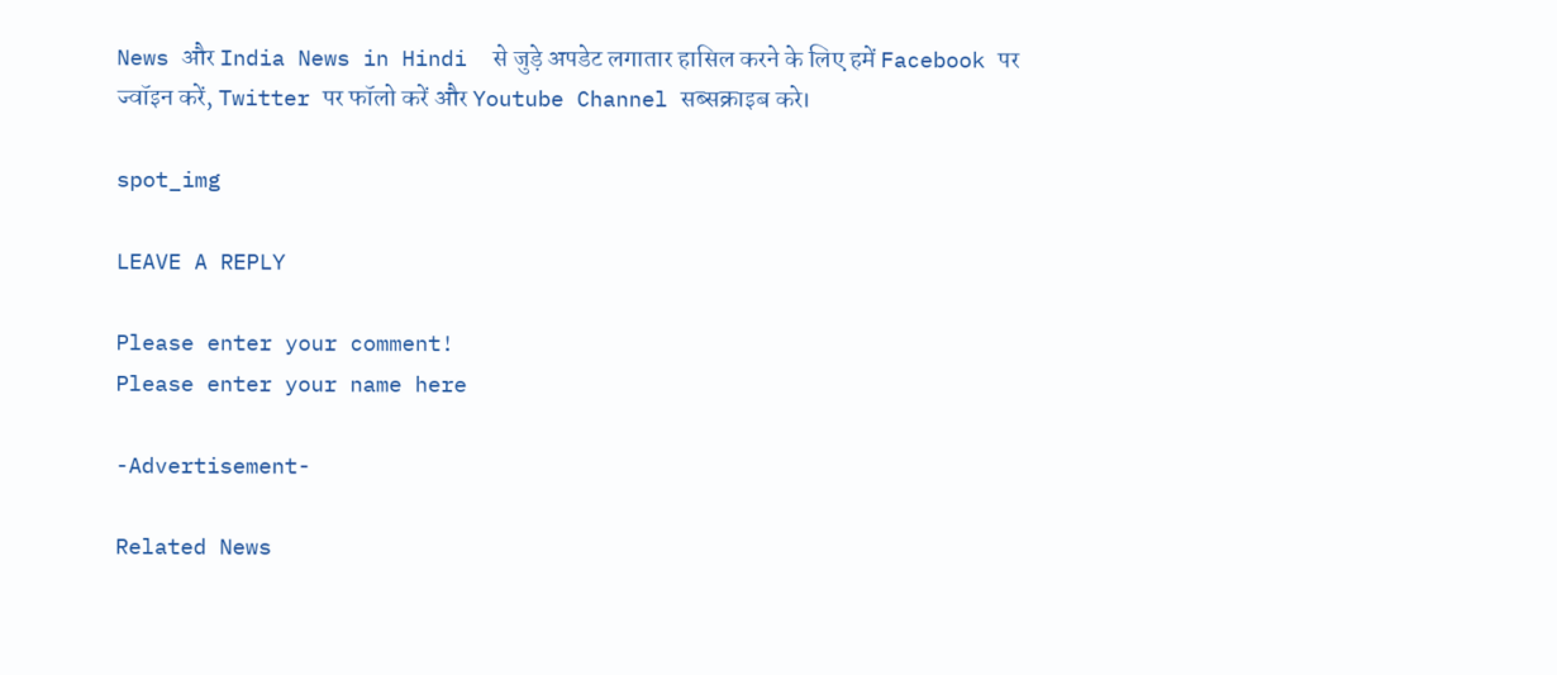News और India News in Hindi  से जुड़े अपडेट लगातार हासिल करने के लिए हमें Facebook पर ज्वॉइन करें, Twitter पर फॉलो करें और Youtube Channel सब्सक्राइब करे।

spot_img

LEAVE A REPLY

Please enter your comment!
Please enter your name here

-Advertisement-

Related News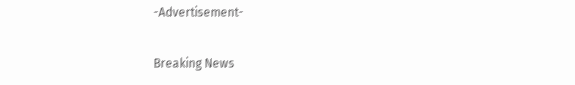-Advertisement-

Breaking News